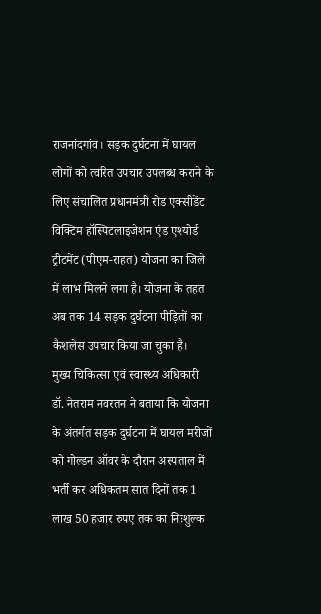राजनांदगांव। सड़क दुर्घटना में घायल लोगों को त्वरित उपचार उपलब्ध कराने के लिए संचालित प्रधानमंत्री रोड एक्सीडेंट विक्टिम हॉस्पिटलाइजेशन एंड एश्योर्ड ट्रीटमेंट (पीएम-राहत) योजना का जिले में लाभ मिलने लगा है। योजना के तहत अब तक 14 सड़क दुर्घटना पीड़ितों का कैशलेस उपचार किया जा चुका है।
मुख्य चिकित्सा एवं स्वास्थ्य अधिकारी डॉ. नेतराम नवरतन ने बताया कि योजना के अंतर्गत सड़क दुर्घटना में घायल मरीजों को गोल्डन ऑवर के दौरान अस्पताल में भर्ती कर अधिकतम सात दिनों तक 1 लाख 50 हजार रुपए तक का निःशुल्क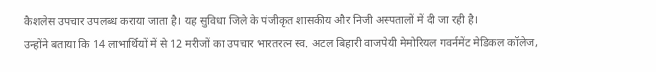कैशलेस उपचार उपलब्ध कराया जाता है। यह सुविधा जिले के पंजीकृत शासकीय और निजी अस्पतालों में दी जा रही है।
उन्होंने बताया कि 14 लाभार्थियों में से 12 मरीजों का उपचार भारतरत्न स्व. अटल बिहारी वाजपेयी मेमोरियल गवर्नमेंट मेडिकल कॉलेज,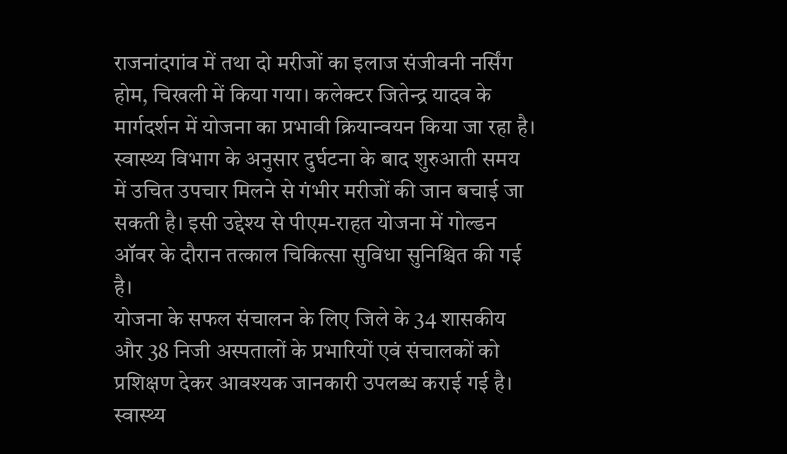राजनांदगांव में तथा दो मरीजों का इलाज संजीवनी नर्सिंग होम, चिखली में किया गया। कलेक्टर जितेन्द्र यादव के मार्गदर्शन में योजना का प्रभावी क्रियान्वयन किया जा रहा है।
स्वास्थ्य विभाग के अनुसार दुर्घटना के बाद शुरुआती समय में उचित उपचार मिलने से गंभीर मरीजों की जान बचाई जा सकती है। इसी उद्देश्य से पीएम-राहत योजना में गोल्डन ऑवर के दौरान तत्काल चिकित्सा सुविधा सुनिश्चित की गई है।
योजना के सफल संचालन के लिए जिले के 34 शासकीय और 38 निजी अस्पतालों के प्रभारियों एवं संचालकों को प्रशिक्षण देकर आवश्यक जानकारी उपलब्ध कराई गई है। स्वास्थ्य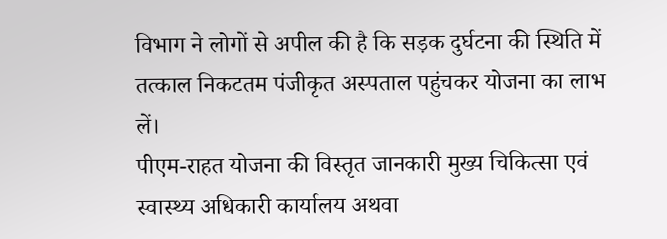विभाग ने लोगों से अपील की है कि सड़क दुर्घटना की स्थिति में तत्काल निकटतम पंजीकृत अस्पताल पहुंचकर योजना का लाभ लें।
पीएम-राहत योजना की विस्तृत जानकारी मुख्य चिकित्सा एवं स्वास्थ्य अधिकारी कार्यालय अथवा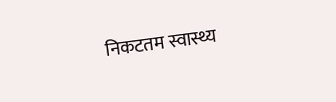निकटतम स्वास्थ्य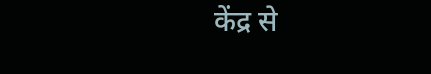केंद्र से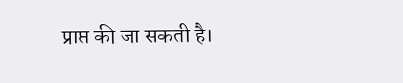प्राप्त की जा सकती है।